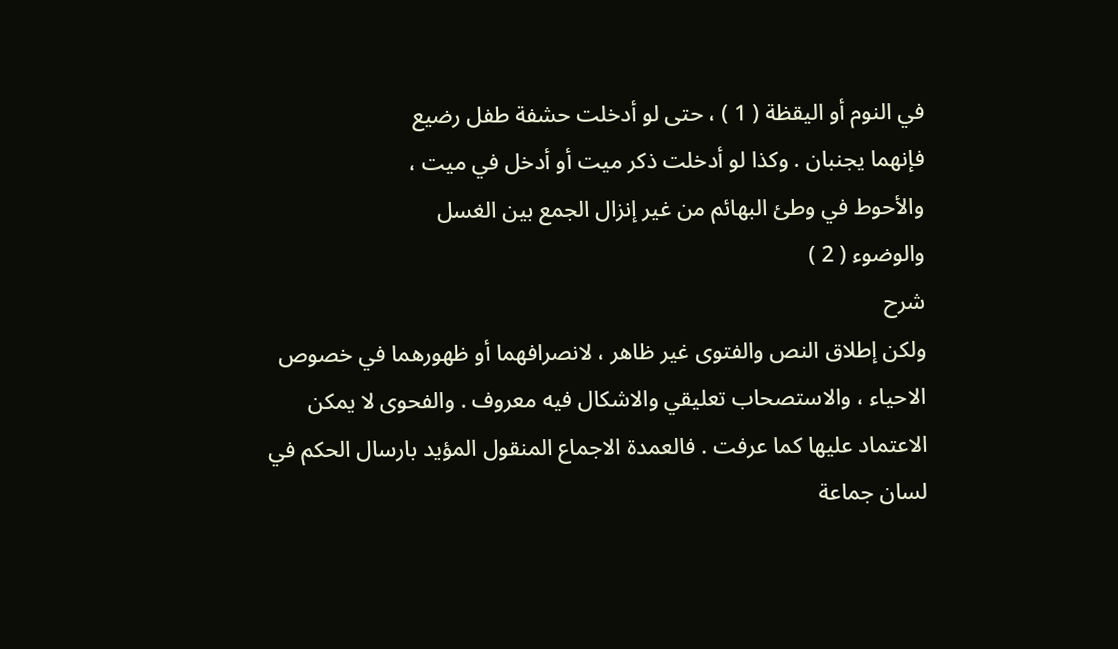في النوم أو اليقظة ( 1 ) ، حتى لو أدخلت حشفة طفل رضيع
فإنهما يجنبان . وكذا لو أدخلت ذكر ميت أو أدخل في ميت ،
والأحوط في وطئ البهائم من غير إنزال الجمع بين الغسل
والوضوء ( 2 )
شرح
ولكن إطلاق النص والفتوى غير ظاهر ، لانصرافهما أو ظهورهما في خصوص
الاحياء ، والاستصحاب تعليقي والاشكال فيه معروف . والفحوى لا يمكن
الاعتماد عليها كما عرفت . فالعمدة الاجماع المنقول المؤيد بارسال الحكم في
لسان جماعة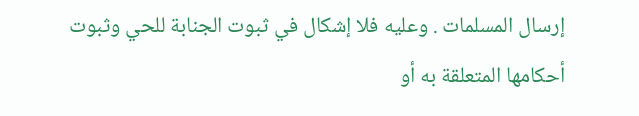إرسال المسلمات . وعليه فلا إشكال في ثبوت الجنابة للحي وثبوت
أحكامها المتعلقة به أو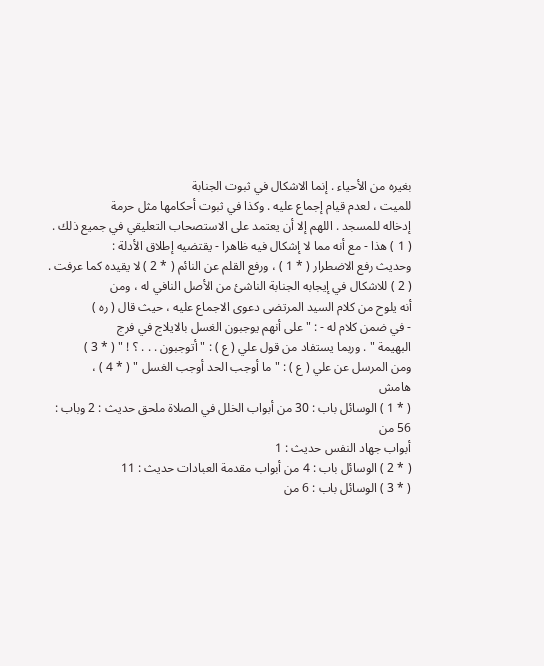بغيره من الأحياء . إنما الاشكال في ثبوت الجنابة
للميت ، لعدم قيام إجماع عليه . وكذا في ثبوت أحكامها مثل حرمة
إدخاله للمسجد . اللهم إلا أن يعتمد على الاستصحاب التعليقي في جميع ذلك .
( 1 ) هذا - مع أنه مما لا إشكال فيه ظاهرا - يقتضيه إطلاق الأدلة :
وحديث رفع الاضطرار ( * 1 ) ، ورفع القلم عن النائم ( * 2 ) لا يقيده كما عرفت .
( 2 ) للاشكال في إيجابه الجنابة الناشئ من الأصل النافي له ، ومن
أنه يلوح من كلام السيد المرتضى دعوى الاجماع عليه ، حيث قال ( ره )
- في ضمن كلام له - : " على أنهم يوجبون الغسل بالايلاج في فرج
البهيمة " . وربما يستفاد من قول علي ( ع ) : " أتوجبون . . . ؟ ! " ( * 3 )
ومن المرسل عن علي ( ع ) : " ما أوجب الحد أوجب الغسل " ( * 4 ) ،
هامش
( * 1 ) الوسائل باب : 30 من أبواب الخلل في الصلاة ملحق حديث : 2 وباب : 56 من
أبواب جهاد النفس حديث : 1
( * 2 ) الوسائل باب : 4 من أبواب مقدمة العبادات حديث : 11
( * 3 ) الوسائل باب : 6 من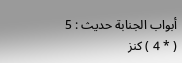أبواب الجنابة حديث : 5
( * 4 ) كنز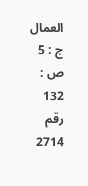العمال ج : 5 ص : 132 رقم 2714